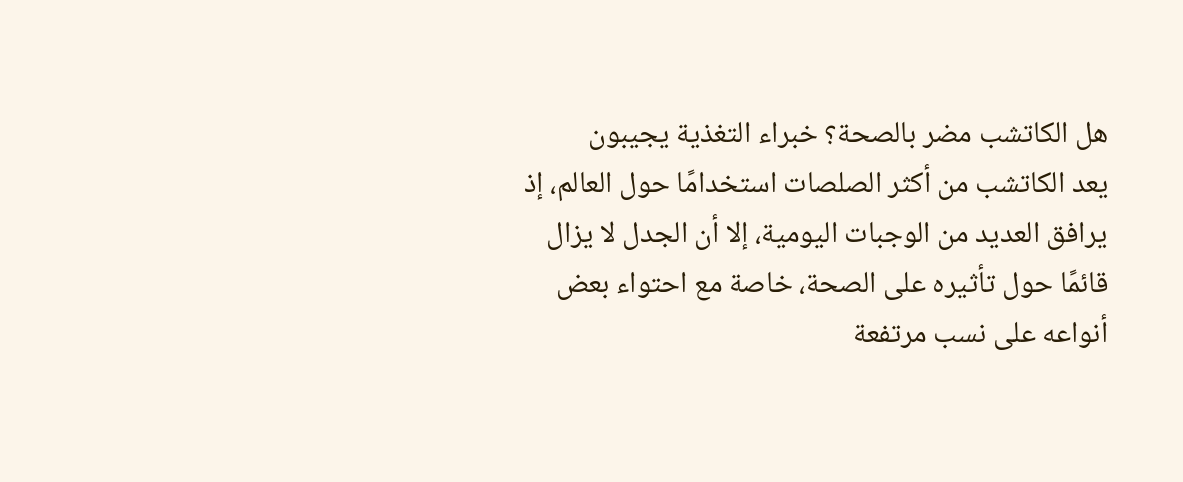هل الكاتشب مضر بالصحة؟ خبراء التغذية يجيبون
يعد الكاتشب من أكثر الصلصات استخدامًا حول العالم، إذ يرافق العديد من الوجبات اليومية، إلا أن الجدل لا يزال قائمًا حول تأثيره على الصحة، خاصة مع احتواء بعض أنواعه على نسب مرتفعة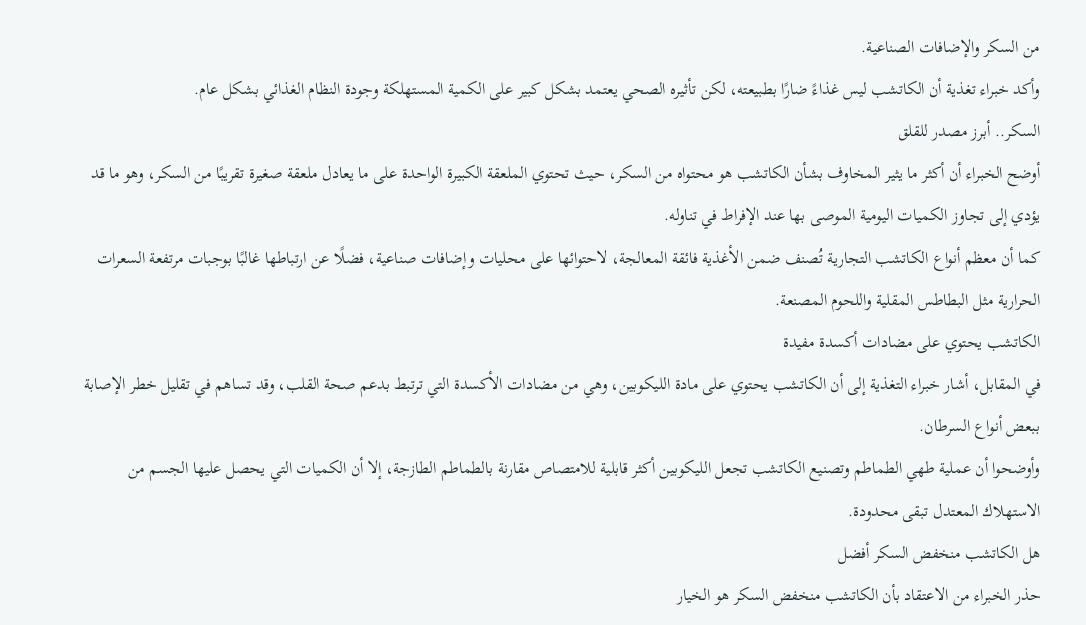من السكر والإضافات الصناعية.
وأكد خبراء تغذية أن الكاتشب ليس غذاءً ضارًا بطبيعته، لكن تأثيره الصحي يعتمد بشكل كبير على الكمية المستهلكة وجودة النظام الغذائي بشكل عام.
السكر.. أبرز مصدر للقلق
أوضح الخبراء أن أكثر ما يثير المخاوف بشأن الكاتشب هو محتواه من السكر، حيث تحتوي الملعقة الكبيرة الواحدة على ما يعادل ملعقة صغيرة تقريبًا من السكر، وهو ما قد يؤدي إلى تجاوز الكميات اليومية الموصى بها عند الإفراط في تناوله.
كما أن معظم أنواع الكاتشب التجارية تُصنف ضمن الأغذية فائقة المعالجة، لاحتوائها على محليات وإضافات صناعية، فضلًا عن ارتباطها غالبًا بوجبات مرتفعة السعرات الحرارية مثل البطاطس المقلية واللحوم المصنعة.
الكاتشب يحتوي على مضادات أكسدة مفيدة
في المقابل، أشار خبراء التغذية إلى أن الكاتشب يحتوي على مادة الليكوبين، وهي من مضادات الأكسدة التي ترتبط بدعم صحة القلب، وقد تساهم في تقليل خطر الإصابة ببعض أنواع السرطان.
وأوضحوا أن عملية طهي الطماطم وتصنيع الكاتشب تجعل الليكوبين أكثر قابلية للامتصاص مقارنة بالطماطم الطازجة، إلا أن الكميات التي يحصل عليها الجسم من الاستهلاك المعتدل تبقى محدودة.
هل الكاتشب منخفض السكر أفضل
حذر الخبراء من الاعتقاد بأن الكاتشب منخفض السكر هو الخيار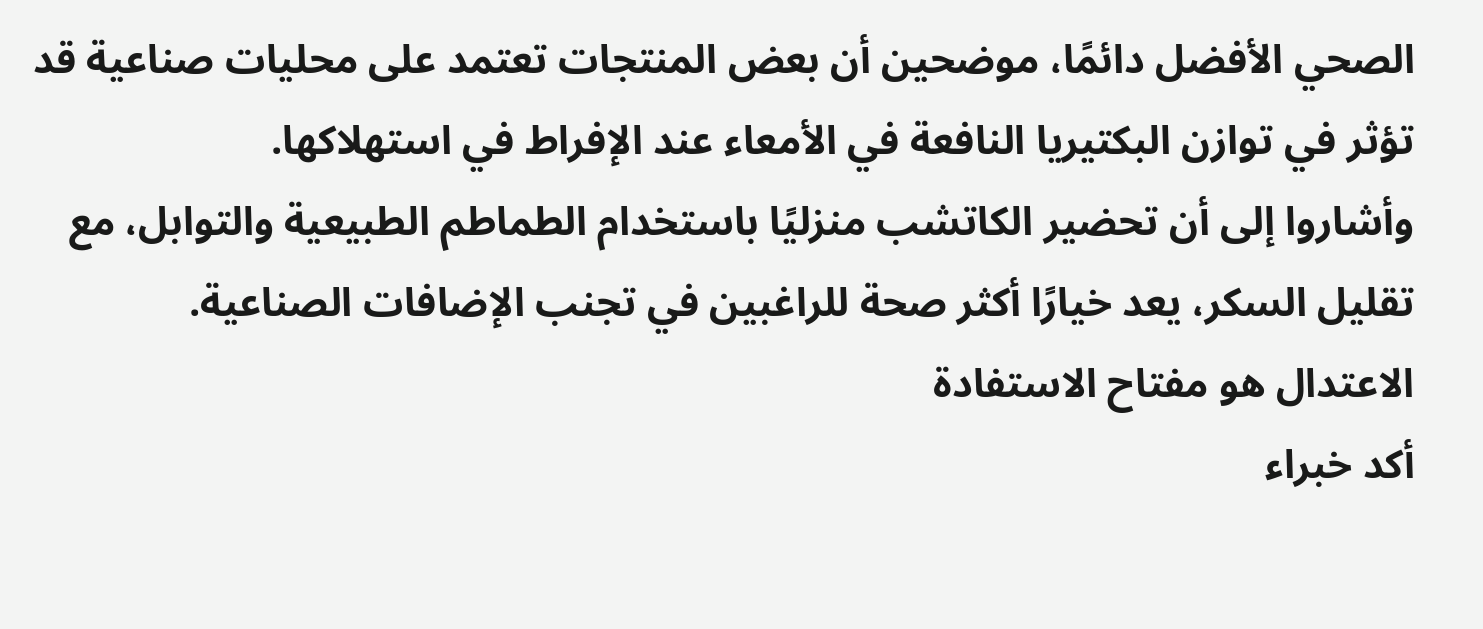الصحي الأفضل دائمًا، موضحين أن بعض المنتجات تعتمد على محليات صناعية قد تؤثر في توازن البكتيريا النافعة في الأمعاء عند الإفراط في استهلاكها.
وأشاروا إلى أن تحضير الكاتشب منزليًا باستخدام الطماطم الطبيعية والتوابل، مع تقليل السكر، يعد خيارًا أكثر صحة للراغبين في تجنب الإضافات الصناعية.
الاعتدال هو مفتاح الاستفادة
أكد خبراء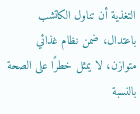التغذية أن تناول الكاتشب باعتدال، ضمن نظام غذائي متوازن، لا يمثل خطرًا على الصحة بالنسبة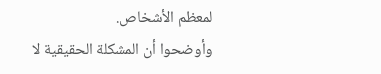لمعظم الأشخاص.
وأوضحوا أن المشكلة الحقيقية لا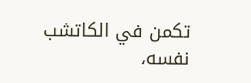تكمن في الكاتشب نفسه،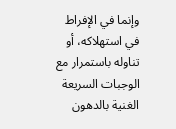وإنما في الإفراط في استهلاكه، أو تناوله باستمرار مع الوجبات السريعة الغنية بالدهون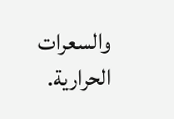والسعرات الحرارية.